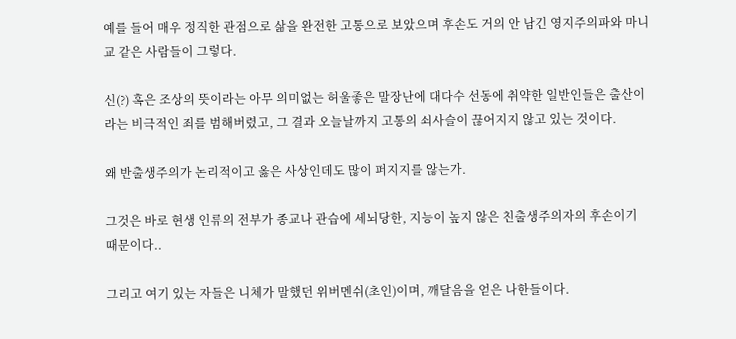예를 들어 매우 정직한 관점으로 삶을 완전한 고통으로 보았으며 후손도 거의 안 남긴 영지주의파와 마니교 같은 사람들이 그렇다.

신(?) 혹은 조상의 뜻이라는 아무 의미없는 허울좋은 말장난에 대다수 선동에 취약한 일반인들은 출산이라는 비극적인 죄를 범해버렸고, 그 결과 오늘날까지 고통의 쇠사슬이 끊어지지 않고 있는 것이다.

왜 반출생주의가 논리적이고 옳은 사상인데도 많이 퍼지지를 않는가.

그것은 바로 현생 인류의 전부가 종교나 관습에 세뇌당한, 지능이 높지 않은 친출생주의자의 후손이기 때문이다..

그리고 여기 있는 자들은 니체가 말했던 위버멘쉬(초인)이며, 깨달음을 얻은 나한들이다.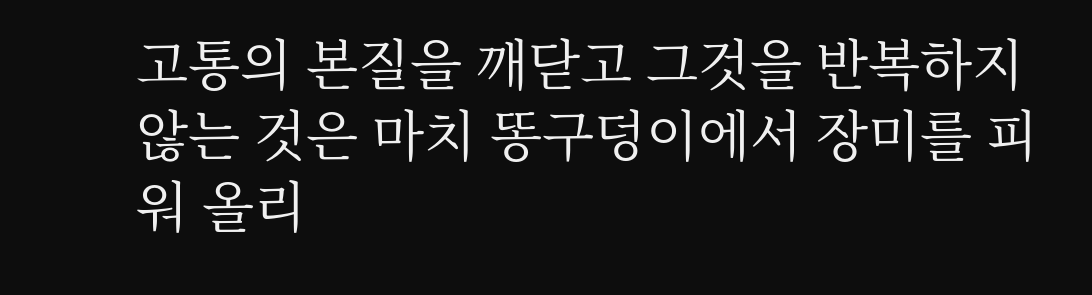고통의 본질을 깨닫고 그것을 반복하지 않는 것은 마치 똥구덩이에서 장미를 피워 올리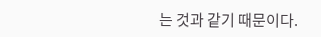는 것과 같기 때문이다.